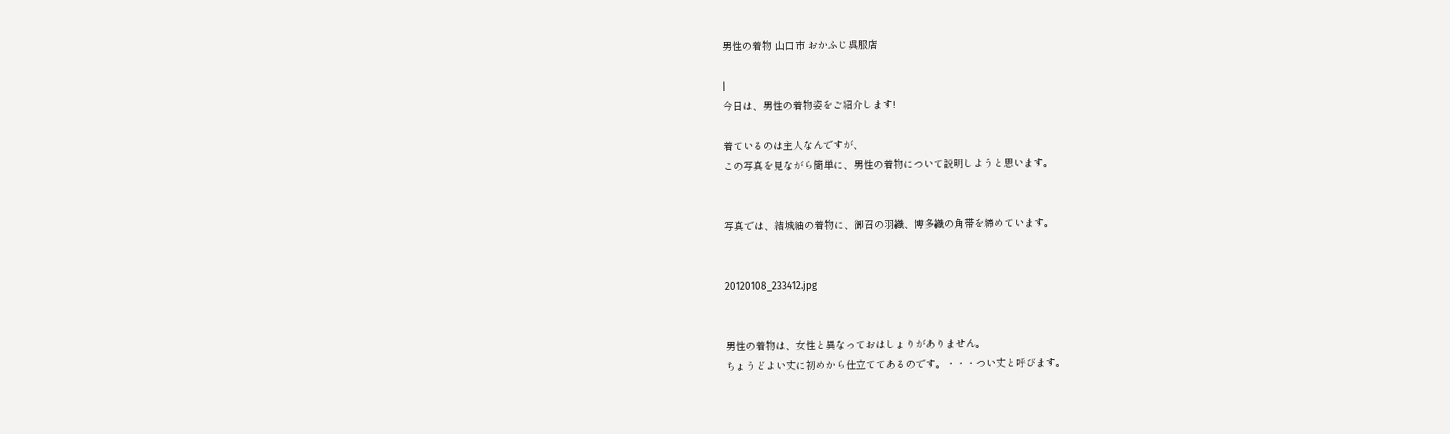男性の着物 山口市 おかふじ呉服店

|
今日は、男性の着物姿をご紹介します!

着ているのは主人なんですが、
この写真を見ながら簡単に、男性の着物について説明しようと思います。


写真では、結城紬の着物に、御召の羽織、博多織の角帯を締めています。


20120108_233412.jpg


男性の着物は、女性と異なっておはしょりがありません。
ちょうどよい丈に初めから仕立ててあるのです。・・・つい丈と呼びます。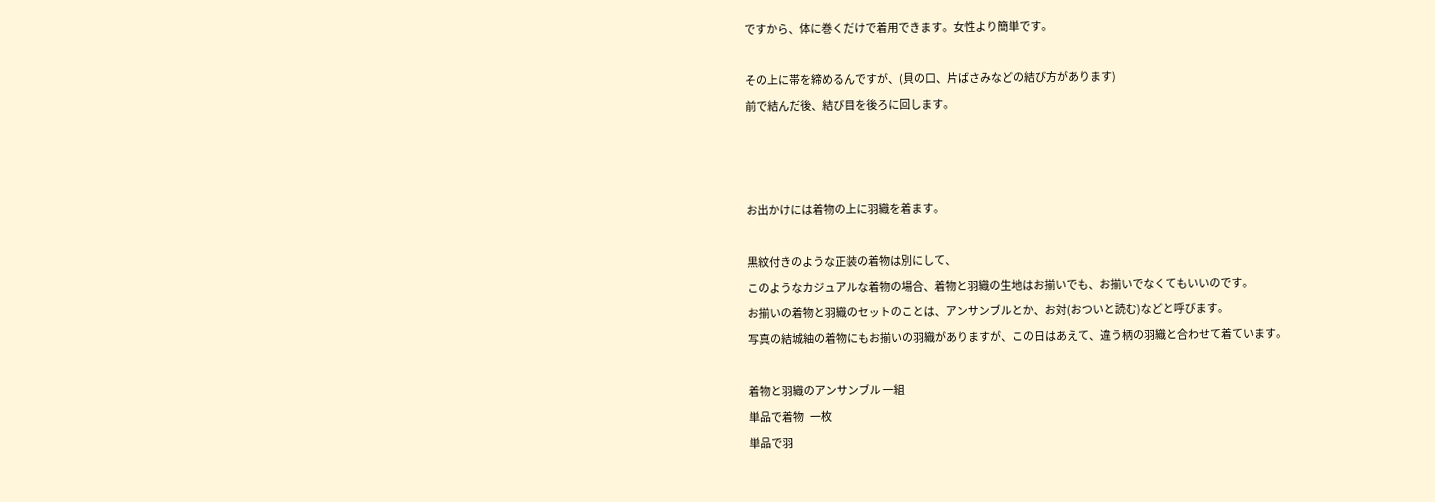ですから、体に巻くだけで着用できます。女性より簡単です。

その上に帯を締めるんですが、(貝の口、片ばさみなどの結び方があります)
前で結んだ後、結び目を後ろに回します。



お出かけには着物の上に羽織を着ます。

黒紋付きのような正装の着物は別にして、
このようなカジュアルな着物の場合、着物と羽織の生地はお揃いでも、お揃いでなくてもいいのです。
お揃いの着物と羽織のセットのことは、アンサンブルとか、お対(おついと読む)などと呼びます。
写真の結城紬の着物にもお揃いの羽織がありますが、この日はあえて、違う柄の羽織と合わせて着ています。

着物と羽織のアンサンブル 一組
単品で着物   一枚
単品で羽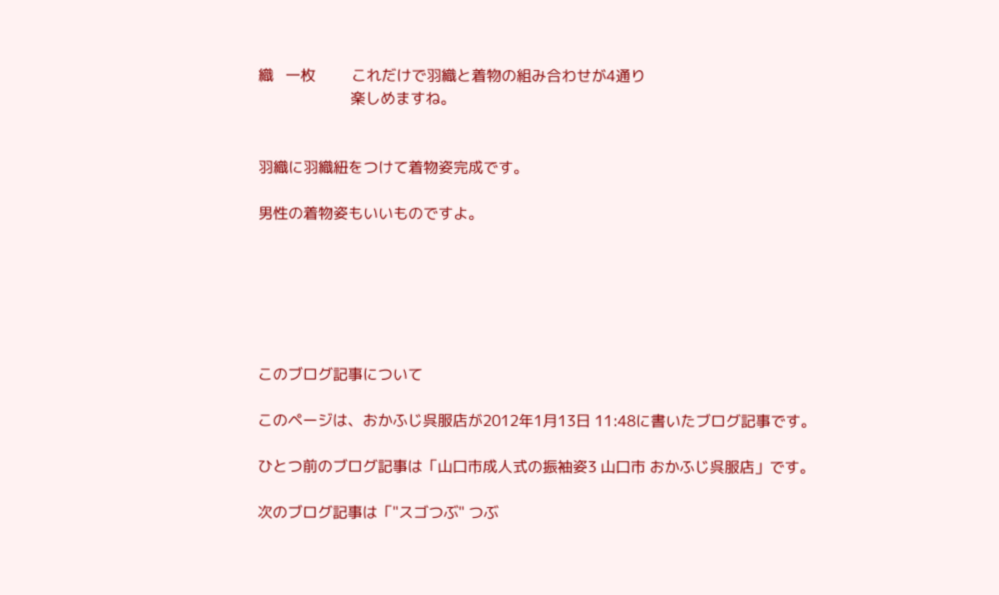織   一枚         これだけで羽織と着物の組み合わせが4通り
                       楽しめますね。


羽織に羽織紐をつけて着物姿完成です。

男性の着物姿もいいものですよ。






このブログ記事について

このページは、おかふじ呉服店が2012年1月13日 11:48に書いたブログ記事です。

ひとつ前のブログ記事は「山口市成人式の振袖姿3 山口市 おかふじ呉服店」です。

次のブログ記事は「"スゴつぶ" つぶ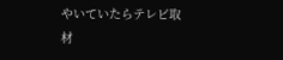やいていたらテレビ取材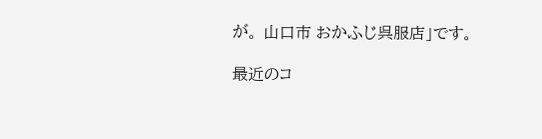が。 山口市 おかふじ呉服店」です。

最近のコ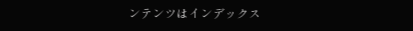ンテンツはインデックス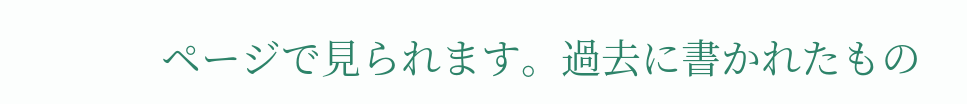ページで見られます。過去に書かれたもの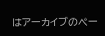はアーカイブのペー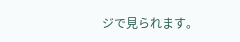ジで見られます。